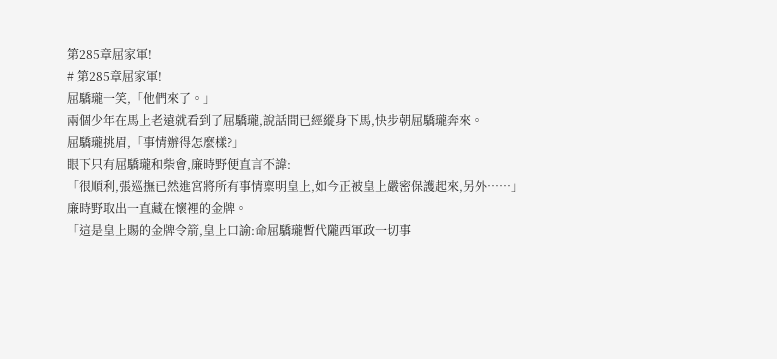第285章屈家軍!
# 第285章屈家軍!
屈驕瓏一笑,「他們來了。」
兩個少年在馬上老遠就看到了屈驕瓏,說話間已經縱身下馬,快步朝屈驕瓏奔來。
屈驕瓏挑眉,「事情辦得怎麼樣?」
眼下只有屈驕瓏和柴會,廉時野便直言不諱:
「很順利,張巡撫已然進宮將所有事情稟明皇上,如今正被皇上嚴密保護起來,另外……」
廉時野取出一直藏在懷裡的金牌。
「這是皇上賜的金牌令箭,皇上口諭:命屈驕瓏暫代隴西軍政一切事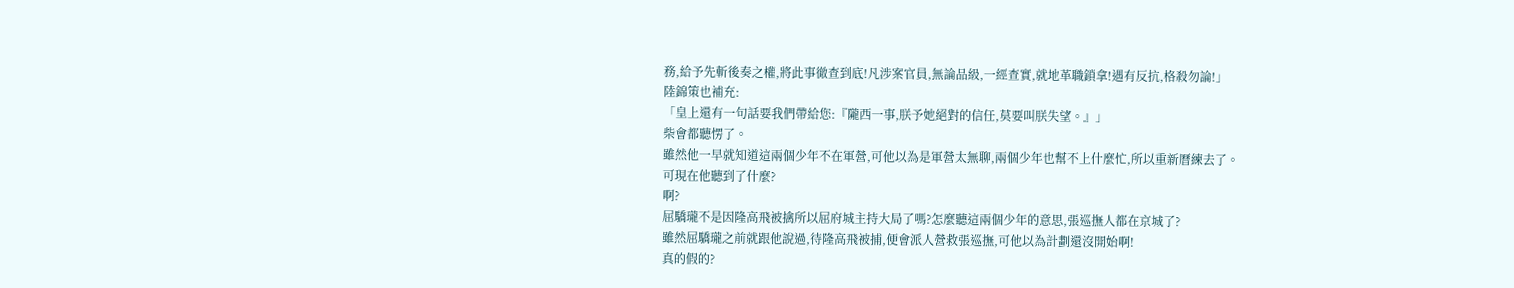務,給予先斬後奏之權,將此事徹查到底!凡涉案官員,無論品級,一經查實,就地革職鎖拿!遇有反抗,格殺勿論!」
陸錦策也補充:
「皇上還有一句話要我們帶給您:『隴西一事,朕予她絕對的信任,莫要叫朕失望。』」
柴會都聽愣了。
雖然他一早就知道這兩個少年不在軍營,可他以為是軍營太無聊,兩個少年也幫不上什麼忙,所以重新曆練去了。
可現在他聽到了什麼?
啊?
屈驕瓏不是因隆高飛被擒所以屈府城主持大局了嗎?怎麼聽這兩個少年的意思,張巡撫人都在京城了?
雖然屈驕瓏之前就跟他說過,待隆高飛被捕,便會派人營救張巡撫,可他以為計劃還沒開始啊!
真的假的?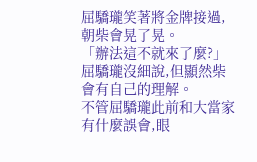屈驕瓏笑著將金牌接過,朝柴會晃了晃。
「辦法這不就來了麼?」
屈驕瓏沒細說,但顯然柴會有自己的理解。
不管屈驕瓏此前和大當家有什麼誤會,眼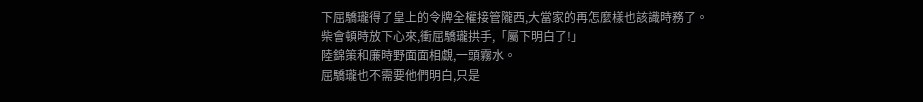下屈驕瓏得了皇上的令牌全權接管隴西,大當家的再怎麼樣也該識時務了。
柴會頓時放下心來,衝屈驕瓏拱手,「屬下明白了!」
陸錦策和廉時野面面相覷,一頭霧水。
屈驕瓏也不需要他們明白,只是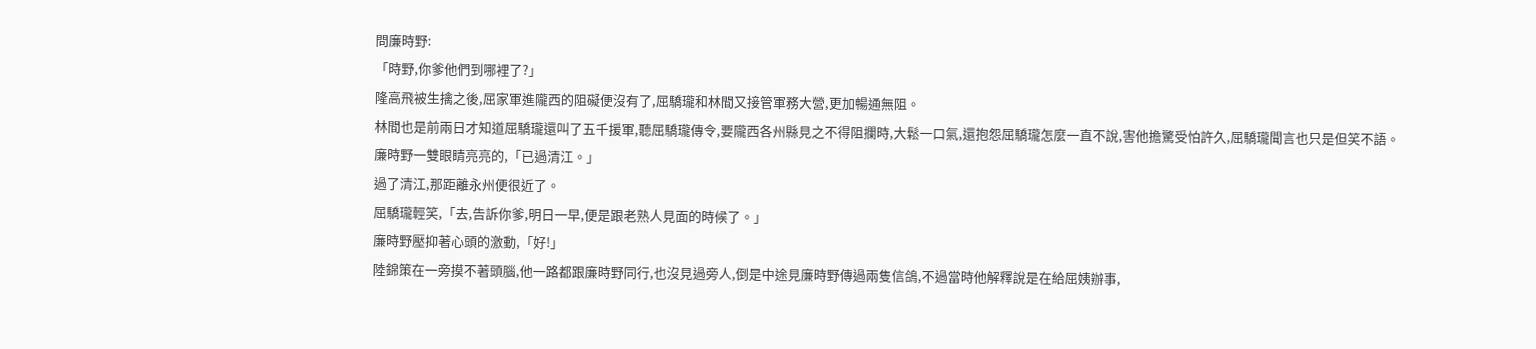問廉時野:
「時野,你爹他們到哪裡了?」
隆高飛被生擒之後,屈家軍進隴西的阻礙便沒有了,屈驕瓏和林間又接管軍務大營,更加暢通無阻。
林間也是前兩日才知道屈驕瓏還叫了五千援軍,聽屈驕瓏傳令,要隴西各州縣見之不得阻攔時,大鬆一口氣,還抱怨屈驕瓏怎麼一直不說,害他擔驚受怕許久,屈驕瓏聞言也只是但笑不語。
廉時野一雙眼睛亮亮的,「已過清江。」
過了清江,那距離永州便很近了。
屈驕瓏輕笑,「去,告訴你爹,明日一早,便是跟老熟人見面的時候了。」
廉時野壓抑著心頭的激動,「好!」
陸錦策在一旁摸不著頭腦,他一路都跟廉時野同行,也沒見過旁人,倒是中途見廉時野傳過兩隻信鴿,不過當時他解釋說是在給屈姨辦事,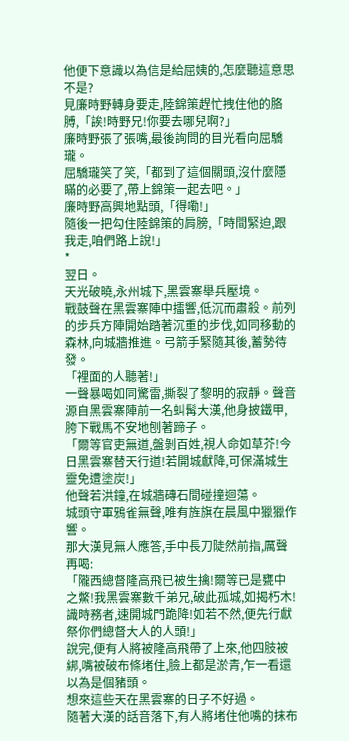他便下意識以為信是給屈姨的,怎麼聽這意思不是?
見廉時野轉身要走,陸錦策趕忙拽住他的胳膊,「誒!時野兄!你要去哪兒啊?」
廉時野張了張嘴,最後詢問的目光看向屈驕瓏。
屈驕瓏笑了笑,「都到了這個關頭,沒什麼隱瞞的必要了,帶上錦策一起去吧。」
廉時野高興地點頭,「得嘞!」
隨後一把勾住陸錦策的肩膀,「時間緊迫,跟我走,咱們路上說!」
*
翌日。
天光破曉,永州城下,黑雲寨舉兵壓境。
戰鼓聲在黑雲寨陣中擂響,低沉而肅殺。前列的步兵方陣開始踏著沉重的步伐,如同移動的森林,向城牆推進。弓箭手緊隨其後,蓄勢待發。
「裡面的人聽著!」
一聲暴喝如同驚雷,撕裂了黎明的寂靜。聲音源自黑雲寨陣前一名虯髯大漢,他身披鐵甲,胯下戰馬不安地刨著蹄子。
「爾等官吏無道,盤剝百姓,視人命如草芥!今日黑雲寨替天行道!若開城獻降,可保滿城生靈免遭塗炭!」
他聲若洪鐘,在城牆磚石間碰撞迴蕩。
城頭守軍鴉雀無聲,唯有旌旗在晨風中獵獵作響。
那大漢見無人應答,手中長刀陡然前指,厲聲再喝:
「隴西總督隆高飛已被生擒!爾等已是甕中之鱉!我黑雲寨數千弟兄,破此孤城,如揭朽木!識時務者,速開城門跪降!如若不然,便先行獻祭你們總督大人的人頭!」
說完,便有人將被隆高飛帶了上來,他四肢被綁,嘴被破布條堵住,臉上都是淤青,乍一看還以為是個豬頭。
想來這些天在黑雲寨的日子不好過。
隨著大漢的話音落下,有人將堵住他嘴的抹布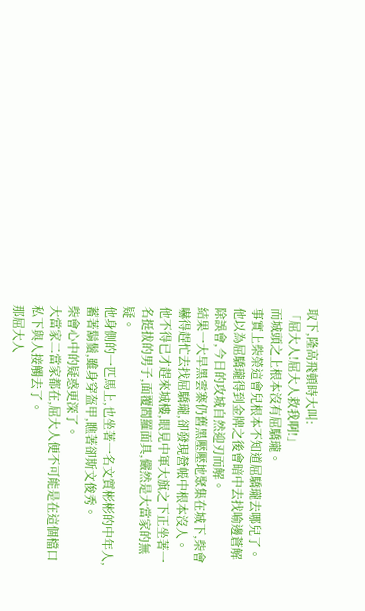取下,隆高飛頓時大叫:
「屈大人!屈大人救我啊!」
而城頭之上根本沒有屈驕瓏。
事實上柴榮這會兒根本不知道屈驕瓏去哪兒了。
他以為屈驕瓏得到金牌之後會暗中去找喻邊蒼解除誤會,今日的攻城自然迎刃而解。
結果一大早黑雲寨仍舊黑壓壓地聚集在城下,柴會嚇得趕忙去找屈驕瓏,卻發現營帳中根本沒人。
他不得已才趕來城樓,眼見中軍大旗之下正坐著一名挺拔的男子,面覆閻羅面具,儼然是大當家的無疑。
他身側的一匹馬上,也坐著一名文質彬彬的中年人,蓄著鬍鬚,雖身穿盔甲,瞧著卻斯文俊秀。
柴會心中的疑惑更深了。
大當家二當家都在,屈大人便不可能是在這個檔口私下與人接觸去了。
那屈大人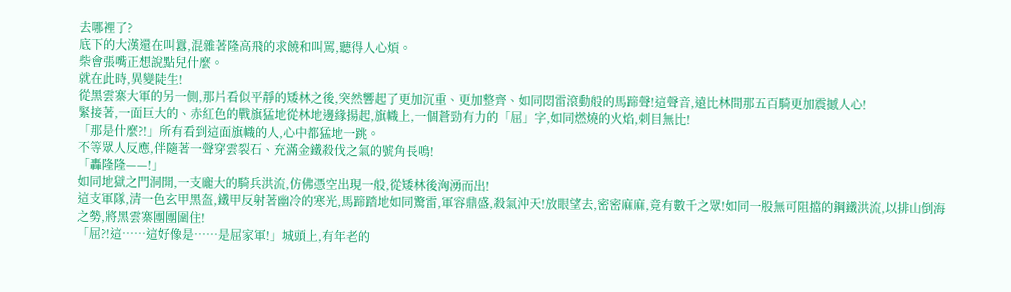去哪裡了?
底下的大漢還在叫囂,混雜著隆高飛的求饒和叫罵,聽得人心煩。
柴會張嘴正想說點兒什麼。
就在此時,異變陡生!
從黑雲寨大軍的另一側,那片看似平靜的矮林之後,突然響起了更加沉重、更加整齊、如同悶雷滾動般的馬蹄聲!這聲音,遠比林間那五百騎更加震撼人心!
緊接著,一面巨大的、赤紅色的戰旗猛地從林地邊緣揚起,旗幟上,一個蒼勁有力的「屈」字,如同燃燒的火焰,刺目無比!
「那是什麼?!」所有看到這面旗幟的人,心中都猛地一跳。
不等眾人反應,伴隨著一聲穿雲裂石、充滿金鐵殺伐之氣的號角長鳴!
「轟隆隆——!」
如同地獄之門洞開,一支龐大的騎兵洪流,仿佛憑空出現一般,從矮林後洶湧而出!
這支軍隊,清一色玄甲黑盔,鐵甲反射著幽冷的寒光,馬蹄踏地如同驚雷,軍容鼎盛,殺氣沖天!放眼望去,密密麻麻,竟有數千之眾!如同一股無可阻擋的鋼鐵洪流,以排山倒海之勢,將黑雲寨團團圍住!
「屈?!這……這好像是……是屈家軍!」城頭上,有年老的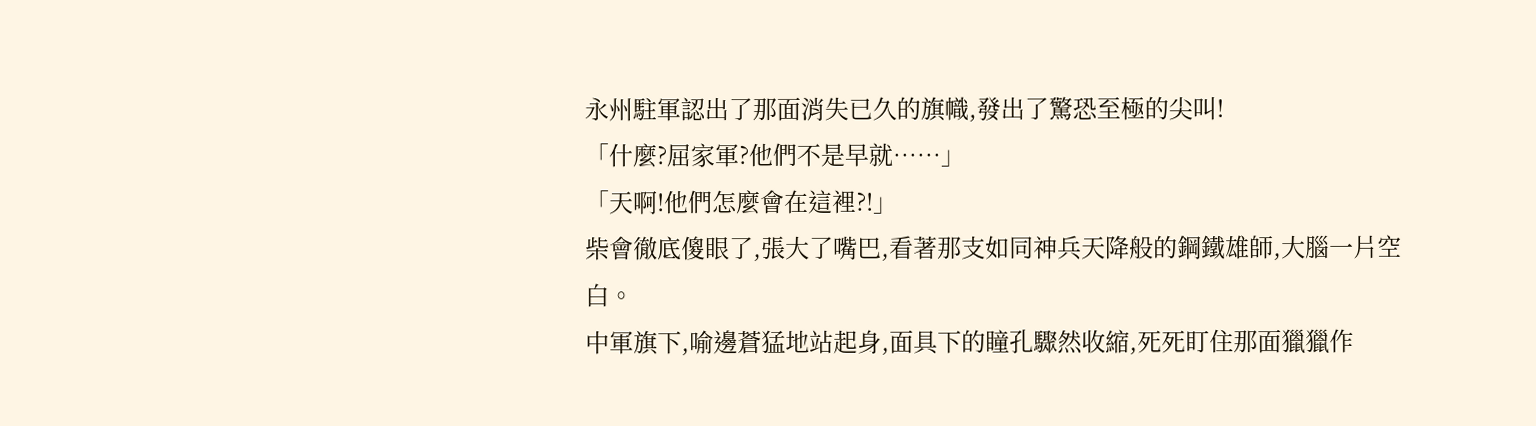永州駐軍認出了那面消失已久的旗幟,發出了驚恐至極的尖叫!
「什麼?屈家軍?他們不是早就……」
「天啊!他們怎麼會在這裡?!」
柴會徹底傻眼了,張大了嘴巴,看著那支如同神兵天降般的鋼鐵雄師,大腦一片空白。
中軍旗下,喻邊蒼猛地站起身,面具下的瞳孔驟然收縮,死死盯住那面獵獵作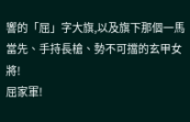響的「屈」字大旗,以及旗下那個一馬當先、手持長槍、勢不可擋的玄甲女將!
屈家軍!